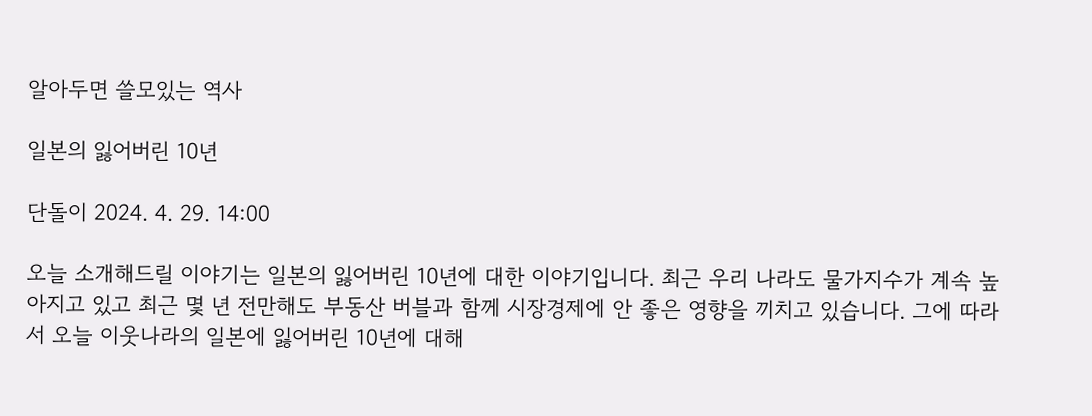알아두면 쓸모있는 역사

일본의 잃어버린 10년

단돌이 2024. 4. 29. 14:00

오늘 소개해드릴 이야기는 일본의 잃어버린 10년에 대한 이야기입니다. 최근 우리 나라도 물가지수가 계속 높아지고 있고 최근 몇 년 전만해도 부동산 버블과 함께 시장경제에 안 좋은 영향을 끼치고 있습니다. 그에 따라서 오늘 이웃나라의 일본에 잃어버린 10년에 대해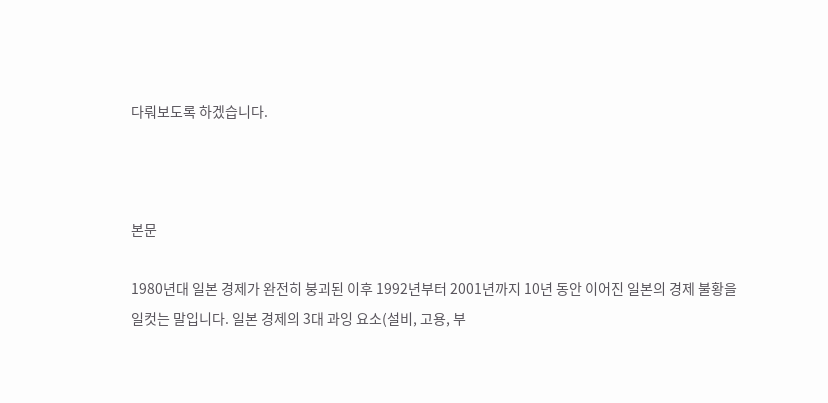다뤄보도록 하겠습니다.



본문

1980년대 일본 경제가 완전히 붕괴된 이후 1992년부터 2001년까지 10년 동안 이어진 일본의 경제 불황을 일컷는 말입니다. 일본 경제의 3대 과잉 요소(설비, 고용, 부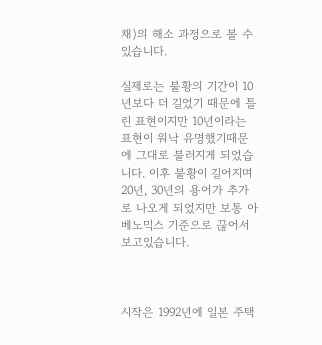채)의 해소 과정으로 볼 수 있습니다.

실제로는 불황의 기간이 10년보다 더 길었기 때문에 틀린 표현이지만 10년이라는 표현이 워낙 유명했기때문에 그대로 불러지게 되었습니다. 이후 불황이 길어지며 20년, 30년의 용어가 추가로 나오게 되었지만 보통 아베노믹스 기준으로 끊어서 보고있습니다.



시작은 1992년에 일본 주택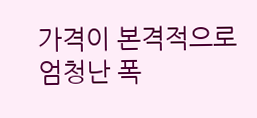가격이 본격적으로 엄청난 폭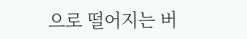으로 떨어지는 버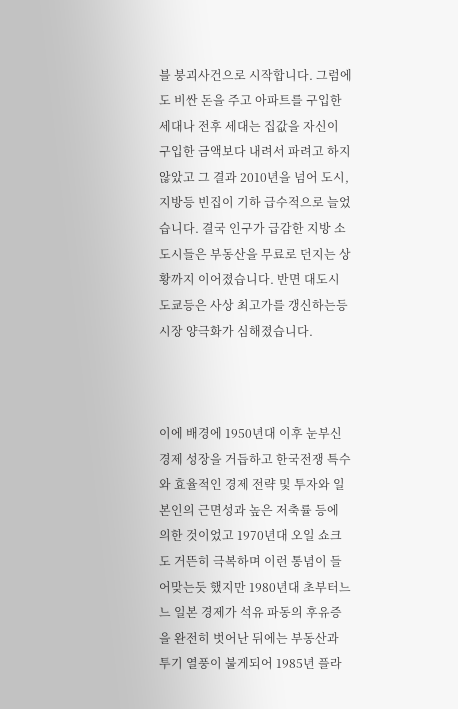블 붕괴사건으로 시작합니다. 그럼에도 비싼 돈을 주고 아파트를 구입한 세대나 전후 세대는 집값을 자신이 구입한 금액보다 내려서 파려고 하지 않았고 그 결과 2010년을 넘어 도시, 지방등 빈집이 기하 급수적으로 늘었습니다. 결국 인구가 급감한 지방 소도시들은 부동산을 무료로 던지는 상황까지 이어졌습니다. 반면 대도시 도쿄등은 사상 최고가를 갱신하는등 시장 양극화가 심해졌습니다.



이에 배경에 1950년대 이후 눈부신 경제 성장을 거듭하고 한국전쟁 특수와 효율적인 경제 전략 및 투자와 일본인의 근면성과 높은 저축률 등에 의한 것이었고 1970년대 오일 쇼크도 거뜬히 극복하며 이런 통념이 들어맞는듯 했지만 1980년대 초부터느느 일본 경제가 석유 파동의 후유증을 완전히 벗어난 뒤에는 부동산과 투기 열풍이 불게되어 1985년 플라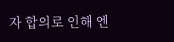자 합의로 인해 엔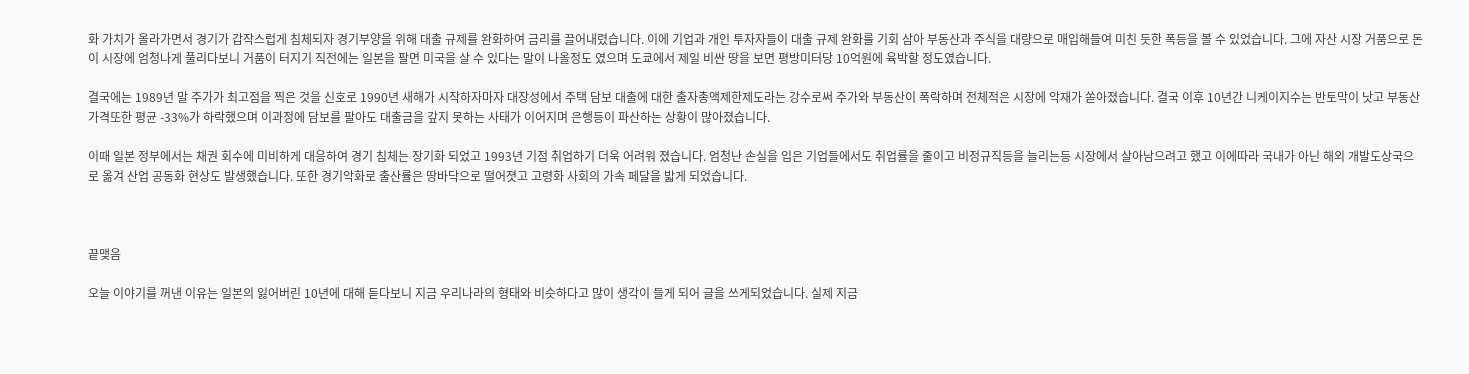화 가치가 올라가면서 경기가 갑작스럽게 침체되자 경기부양을 위해 대출 규제를 완화하여 금리를 끌어내렸습니다. 이에 기업과 개인 투자자들이 대출 규제 완화를 기회 삼아 부동산과 주식을 대량으로 매입해들여 미친 듯한 폭등을 볼 수 있었습니다. 그에 자산 시장 거품으로 돈이 시장에 엄청나게 풀리다보니 거품이 터지기 직전에는 일본을 팔면 미국을 살 수 있다는 말이 나올정도 였으며 도쿄에서 제일 비싼 땅을 보면 평방미터당 10억원에 육박할 정도였습니다.

결국에는 1989년 말 주가가 최고점을 찍은 것을 신호로 1990년 새해가 시작하자마자 대장성에서 주택 담보 대출에 대한 출자총액제한제도라는 강수로써 주가와 부동산이 폭락하며 전체적은 시장에 악재가 쏟아졌습니다. 결국 이후 10년간 니케이지수는 반토막이 낫고 부동산 가격또한 평균 -33%가 하락했으며 이과정에 담보를 팔아도 대출금을 갚지 못하는 사태가 이어지며 은행등이 파산하는 상황이 많아졌습니다.

이때 일본 정부에서는 채권 회수에 미비하게 대응하여 경기 침체는 장기화 되었고 1993년 기점 취업하기 더욱 어려워 졌습니다. 엄청난 손실을 입은 기업들에서도 취업률을 줄이고 비정규직등을 늘리는등 시장에서 살아남으려고 했고 이에따라 국내가 아닌 해외 개발도상국으로 옮겨 산업 공동화 현상도 발생했습니다. 또한 경기악화로 출산률은 땅바닥으로 떨어졋고 고령화 사회의 가속 페달을 밟게 되었습니다.



끝맺음

오늘 이야기를 꺼낸 이유는 일본의 잃어버린 10년에 대해 듣다보니 지금 우리나라의 형태와 비슷하다고 많이 생각이 들게 되어 글을 쓰게되었습니다. 실제 지금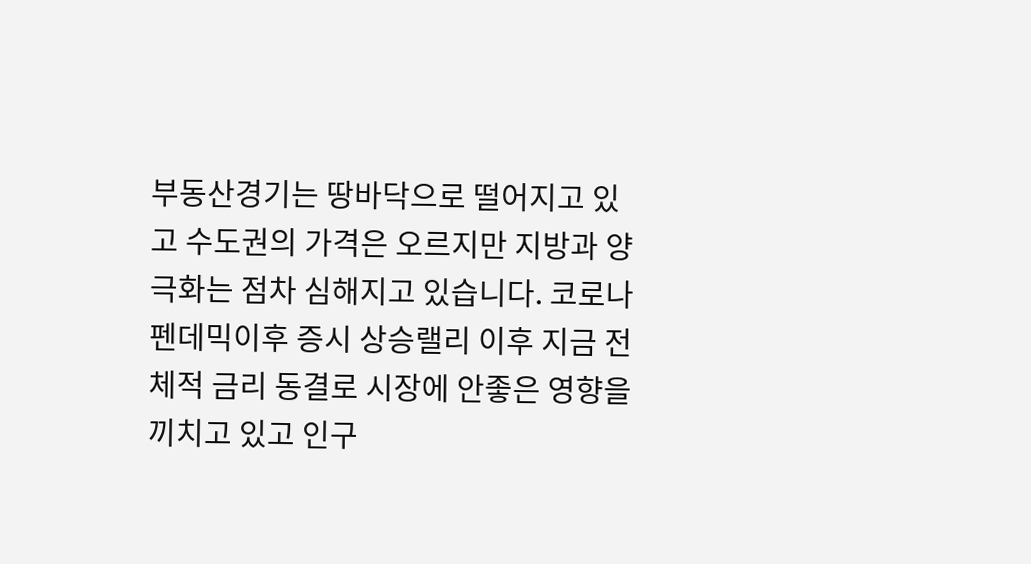부동산경기는 땅바닥으로 떨어지고 있고 수도권의 가격은 오르지만 지방과 양극화는 점차 심해지고 있습니다. 코로나 펜데믹이후 증시 상승랠리 이후 지금 전체적 금리 동결로 시장에 안좋은 영향을 끼치고 있고 인구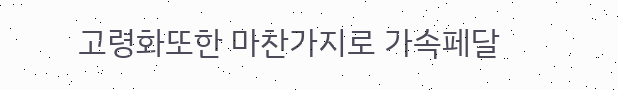고령화또한 마찬가지로 가속페달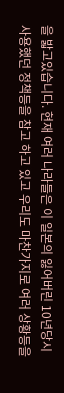을 밟고있습니다. 현재 여러 나라들은 이 일본의 잃어버린 10년당시 사용했던 정책등을 참고 하고 있고 우리도 마찬가지로 여러 상황등을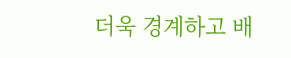더욱 경계하고 배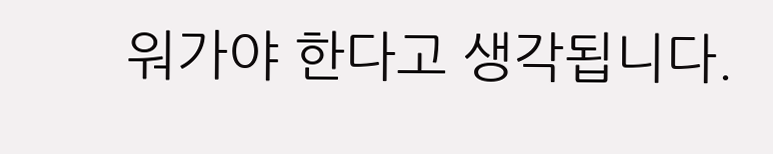워가야 한다고 생각됩니다.